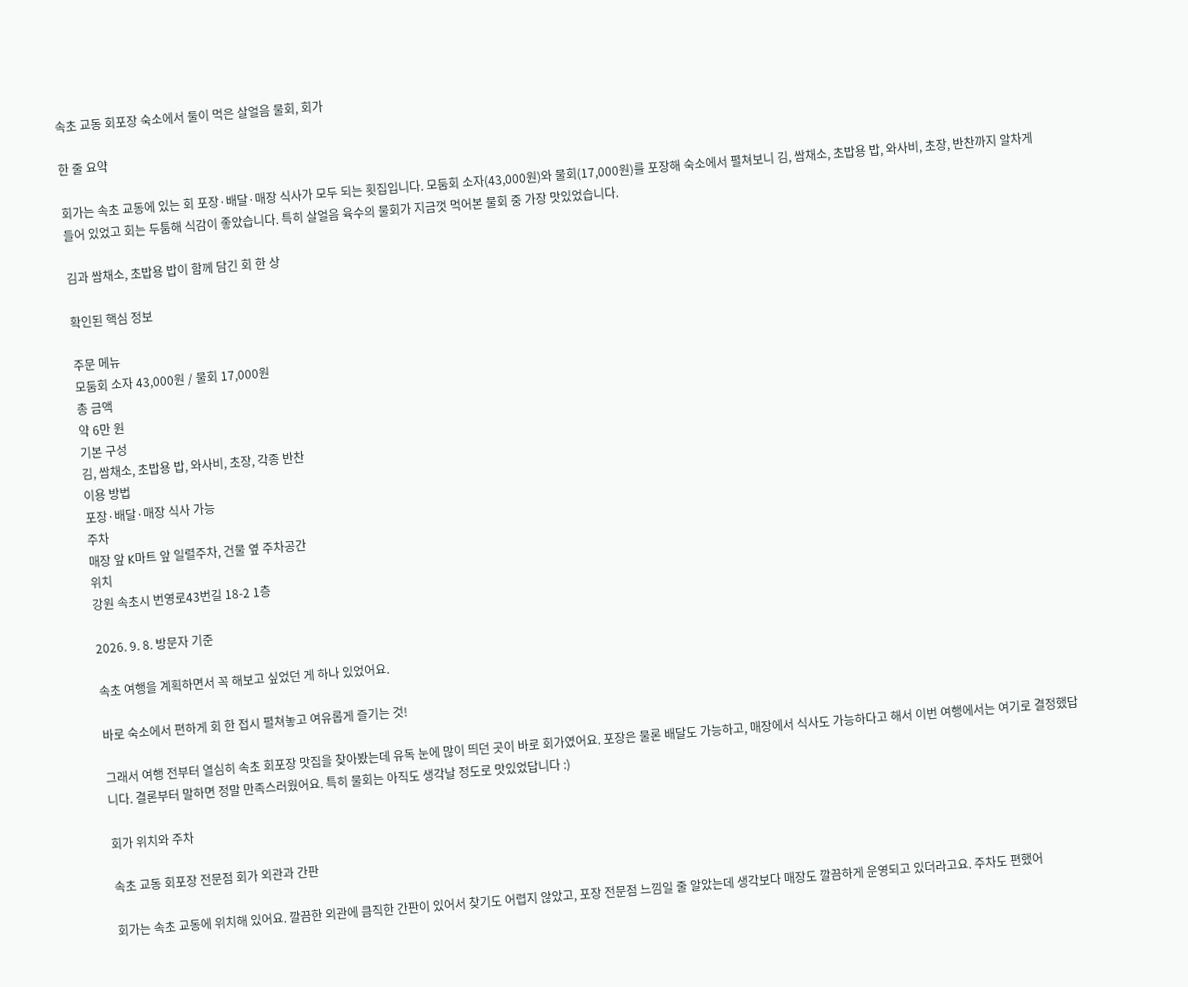속초 교동 회포장 숙소에서 둘이 먹은 살얼음 물회, 회가

한 줄 요약

회가는 속초 교동에 있는 회 포장·배달·매장 식사가 모두 되는 횟집입니다. 모둠회 소자(43,000원)와 물회(17,000원)를 포장해 숙소에서 펼쳐보니 김, 쌈채소, 초밥용 밥, 와사비, 초장, 반찬까지 알차게 들어 있었고 회는 두툼해 식감이 좋았습니다. 특히 살얼음 육수의 물회가 지금껏 먹어본 물회 중 가장 맛있었습니다.

김과 쌈채소, 초밥용 밥이 함께 담긴 회 한 상

확인된 핵심 정보

주문 메뉴
모둠회 소자 43,000원 / 물회 17,000원
총 금액
약 6만 원
기본 구성
김, 쌈채소, 초밥용 밥, 와사비, 초장, 각종 반찬
이용 방법
포장·배달·매장 식사 가능
주차
매장 앞 K마트 앞 일렬주차, 건물 옆 주차공간
위치
강원 속초시 번영로43번길 18-2 1층

2026. 9. 8. 방문자 기준

속초 여행을 계획하면서 꼭 해보고 싶었던 게 하나 있었어요.

바로 숙소에서 편하게 회 한 접시 펼쳐놓고 여유롭게 즐기는 것!

그래서 여행 전부터 열심히 속초 회포장 맛집을 찾아봤는데 유독 눈에 많이 띄던 곳이 바로 회가였어요. 포장은 물론 배달도 가능하고, 매장에서 식사도 가능하다고 해서 이번 여행에서는 여기로 결정했답니다. 결론부터 말하면 정말 만족스러웠어요. 특히 물회는 아직도 생각날 정도로 맛있었답니다 :)

회가 위치와 주차

속초 교동 회포장 전문점 회가 외관과 간판

회가는 속초 교동에 위치해 있어요. 깔끔한 외관에 큼직한 간판이 있어서 찾기도 어렵지 않았고, 포장 전문점 느낌일 줄 알았는데 생각보다 매장도 깔끔하게 운영되고 있더라고요. 주차도 편했어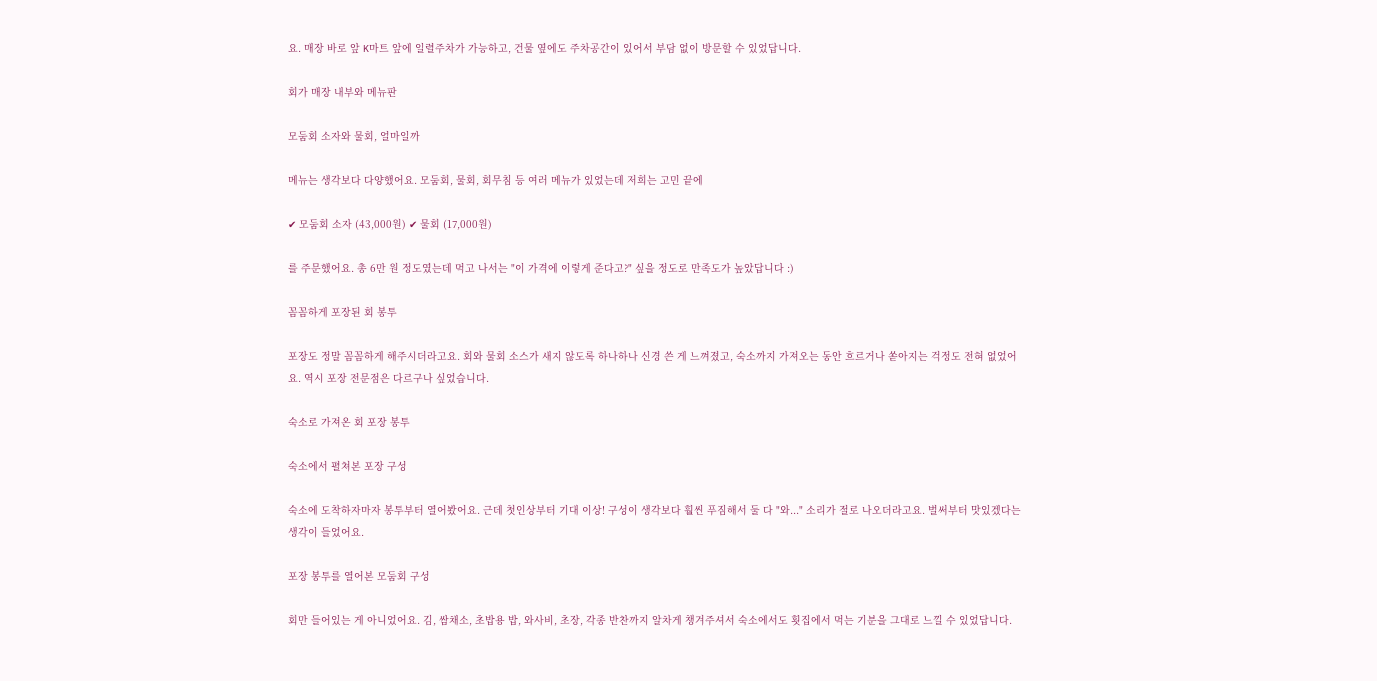요. 매장 바로 앞 K마트 앞에 일렬주차가 가능하고, 건물 옆에도 주차공간이 있어서 부담 없이 방문할 수 있었답니다.

회가 매장 내부와 메뉴판

모둠회 소자와 물회, 얼마일까

메뉴는 생각보다 다양했어요. 모둠회, 물회, 회무침 등 여러 메뉴가 있었는데 저희는 고민 끝에

✔ 모둠회 소자 (43,000원) ✔ 물회 (17,000원)

를 주문했어요. 총 6만 원 정도였는데 먹고 나서는 "이 가격에 이렇게 준다고?" 싶을 정도로 만족도가 높았답니다 :)

꼼꼼하게 포장된 회 봉투

포장도 정말 꼼꼼하게 해주시더라고요. 회와 물회 소스가 새지 않도록 하나하나 신경 쓴 게 느껴졌고, 숙소까지 가져오는 동안 흐르거나 쏟아지는 걱정도 전혀 없었어요. 역시 포장 전문점은 다르구나 싶었습니다.

숙소로 가져온 회 포장 봉투

숙소에서 펼쳐본 포장 구성

숙소에 도착하자마자 봉투부터 열어봤어요. 근데 첫인상부터 기대 이상! 구성이 생각보다 훨씬 푸짐해서 둘 다 "와..." 소리가 절로 나오더라고요. 벌써부터 맛있겠다는 생각이 들었어요.

포장 봉투를 열어본 모둠회 구성

회만 들어있는 게 아니었어요. 김, 쌈채소, 초밥용 밥, 와사비, 초장, 각종 반찬까지 알차게 챙겨주셔서 숙소에서도 횟집에서 먹는 기분을 그대로 느낄 수 있었답니다.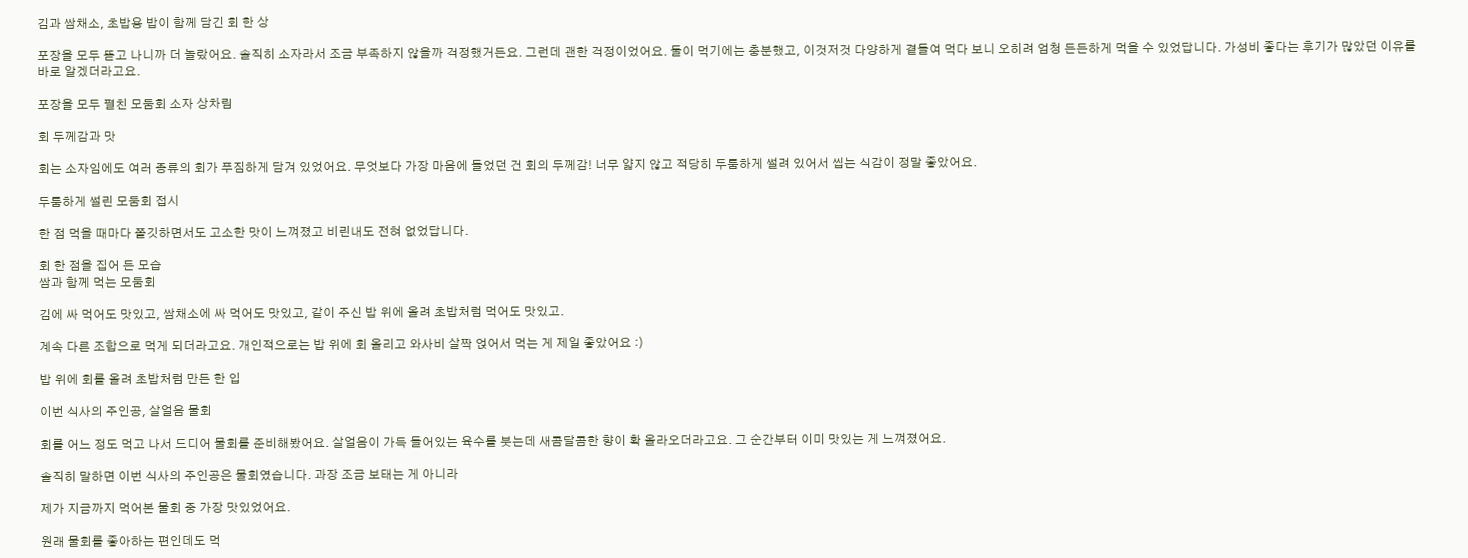김과 쌈채소, 초밥용 밥이 함께 담긴 회 한 상

포장을 모두 뜯고 나니까 더 놀랐어요. 솔직히 소자라서 조금 부족하지 않을까 걱정했거든요. 그런데 괜한 걱정이었어요. 둘이 먹기에는 충분했고, 이것저것 다양하게 곁들여 먹다 보니 오히려 엄청 든든하게 먹을 수 있었답니다. 가성비 좋다는 후기가 많았던 이유를 바로 알겠더라고요.

포장을 모두 펼친 모둠회 소자 상차림

회 두께감과 맛

회는 소자임에도 여러 종류의 회가 푸짐하게 담겨 있었어요. 무엇보다 가장 마음에 들었던 건 회의 두께감! 너무 얇지 않고 적당히 두툼하게 썰려 있어서 씹는 식감이 정말 좋았어요.

두툼하게 썰린 모둠회 접시

한 점 먹을 때마다 쫄깃하면서도 고소한 맛이 느껴졌고 비린내도 전혀 없었답니다.

회 한 점을 집어 든 모습
쌈과 함께 먹는 모둠회

김에 싸 먹어도 맛있고, 쌈채소에 싸 먹어도 맛있고, 같이 주신 밥 위에 올려 초밥처럼 먹어도 맛있고.

계속 다른 조합으로 먹게 되더라고요. 개인적으로는 밥 위에 회 올리고 와사비 살짝 얹어서 먹는 게 제일 좋았어요 :)

밥 위에 회를 올려 초밥처럼 만든 한 입

이번 식사의 주인공, 살얼음 물회

회를 어느 정도 먹고 나서 드디어 물회를 준비해봤어요. 살얼음이 가득 들어있는 육수를 붓는데 새콤달콤한 향이 확 올라오더라고요. 그 순간부터 이미 맛있는 게 느껴졌어요.

솔직히 말하면 이번 식사의 주인공은 물회였습니다. 과장 조금 보태는 게 아니라

제가 지금까지 먹어본 물회 중 가장 맛있었어요.

원래 물회를 좋아하는 편인데도 먹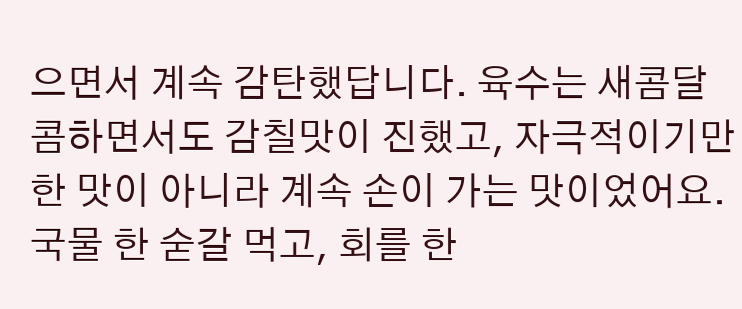으면서 계속 감탄했답니다. 육수는 새콤달콤하면서도 감칠맛이 진했고, 자극적이기만 한 맛이 아니라 계속 손이 가는 맛이었어요. 국물 한 숟갈 먹고, 회를 한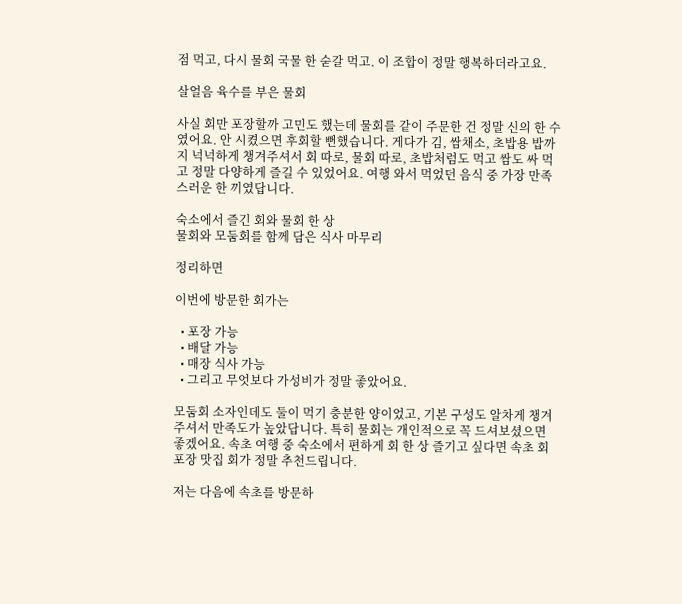점 먹고, 다시 물회 국물 한 숟갈 먹고. 이 조합이 정말 행복하더라고요.

살얼음 육수를 부은 물회

사실 회만 포장할까 고민도 했는데 물회를 같이 주문한 건 정말 신의 한 수였어요. 안 시켰으면 후회할 뻔했습니다. 게다가 김, 쌈채소, 초밥용 밥까지 넉넉하게 챙겨주셔서 회 따로, 물회 따로, 초밥처럼도 먹고 쌈도 싸 먹고 정말 다양하게 즐길 수 있었어요. 여행 와서 먹었던 음식 중 가장 만족스러운 한 끼였답니다.

숙소에서 즐긴 회와 물회 한 상
물회와 모둠회를 함께 담은 식사 마무리

정리하면

이번에 방문한 회가는

  • 포장 가능
  • 배달 가능
  • 매장 식사 가능
  • 그리고 무엇보다 가성비가 정말 좋았어요.

모둠회 소자인데도 둘이 먹기 충분한 양이었고, 기본 구성도 알차게 챙겨주셔서 만족도가 높았답니다. 특히 물회는 개인적으로 꼭 드셔보셨으면 좋겠어요. 속초 여행 중 숙소에서 편하게 회 한 상 즐기고 싶다면 속초 회포장 맛집 회가 정말 추천드립니다.

저는 다음에 속초를 방문하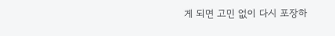게 되면 고민 없이 다시 포장하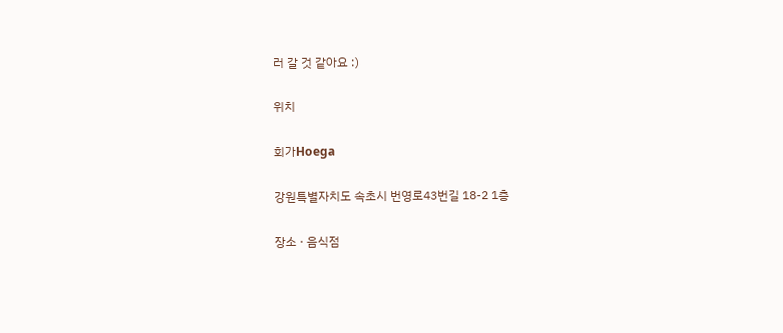러 갈 것 같아요 :)

위치

회가Hoega

강원특별자치도 속초시 번영로43번길 18-2 1층

장소 · 음식점